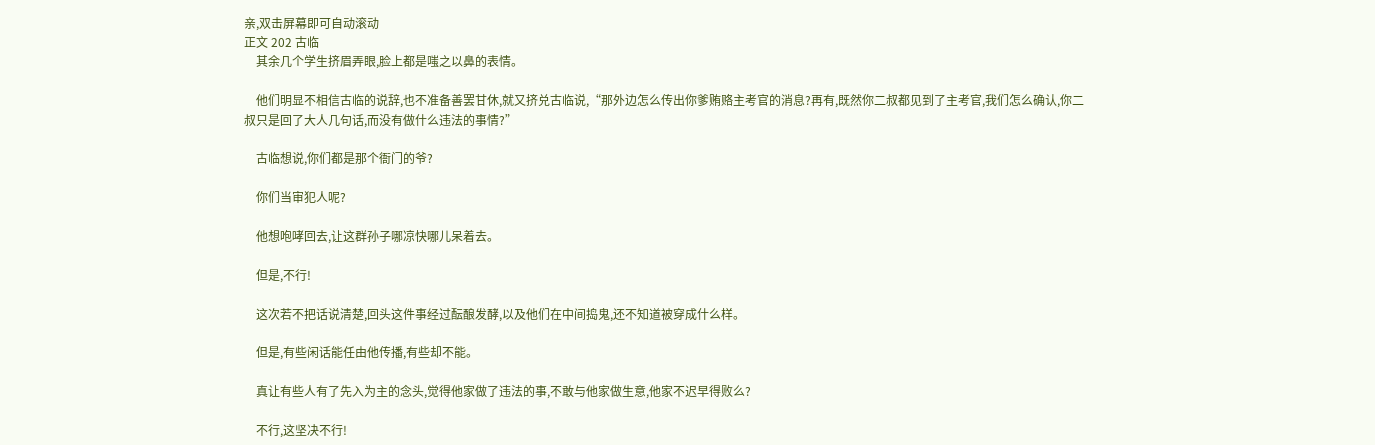亲,双击屏幕即可自动滚动
正文 202 古临
    其余几个学生挤眉弄眼,脸上都是嗤之以鼻的表情。

    他们明显不相信古临的说辞,也不准备善罢甘休,就又挤兑古临说,“那外边怎么传出你爹贿赂主考官的消息?再有,既然你二叔都见到了主考官,我们怎么确认,你二叔只是回了大人几句话,而没有做什么违法的事情?”

    古临想说,你们都是那个衙门的爷?

    你们当审犯人呢?

    他想咆哮回去,让这群孙子哪凉快哪儿呆着去。

    但是,不行!

    这次若不把话说清楚,回头这件事经过酝酿发酵,以及他们在中间捣鬼,还不知道被穿成什么样。

    但是,有些闲话能任由他传播,有些却不能。

    真让有些人有了先入为主的念头,觉得他家做了违法的事,不敢与他家做生意,他家不迟早得败么?

    不行,这坚决不行!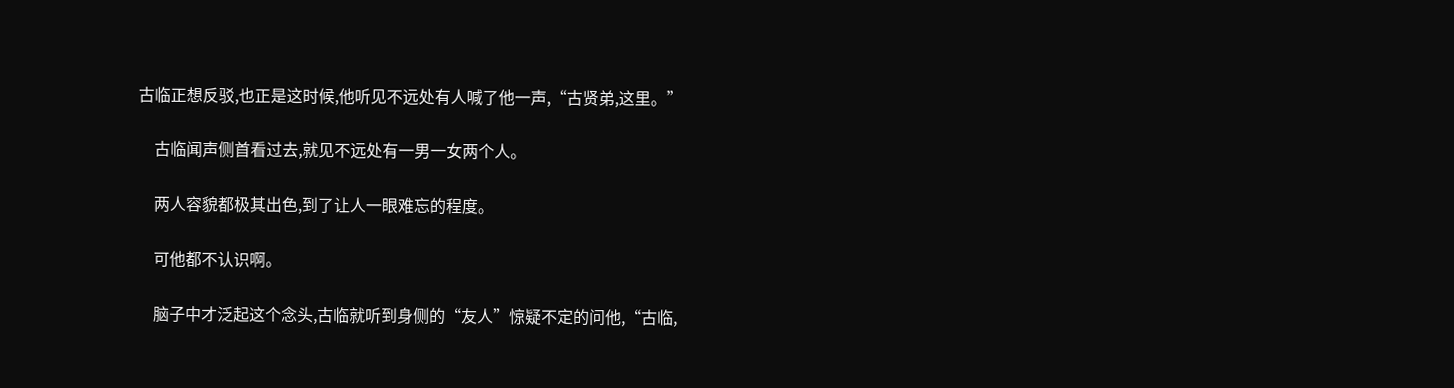古临正想反驳,也正是这时候,他听见不远处有人喊了他一声,“古贤弟,这里。”

    古临闻声侧首看过去,就见不远处有一男一女两个人。

    两人容貌都极其出色,到了让人一眼难忘的程度。

    可他都不认识啊。

    脑子中才泛起这个念头,古临就听到身侧的“友人”惊疑不定的问他,“古临,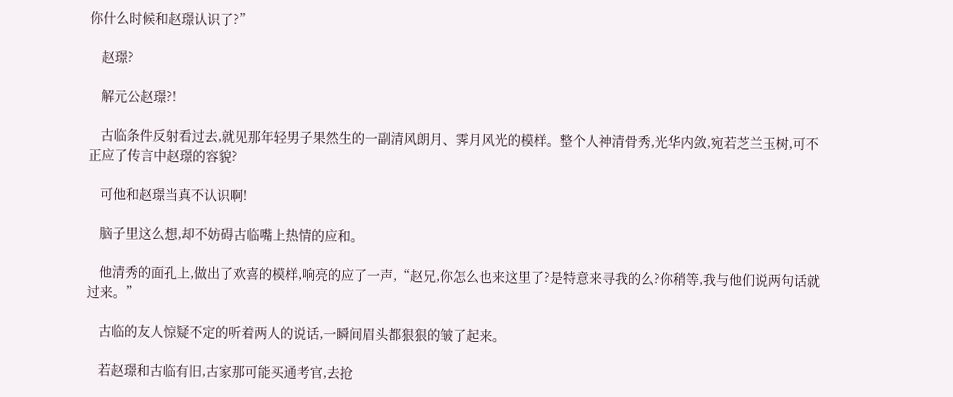你什么时候和赵璟认识了?”

    赵璟?

    解元公赵璟?!

    古临条件反射看过去,就见那年轻男子果然生的一副清风朗月、霁月风光的模样。整个人神清骨秀,光华内敛,宛若芝兰玉树,可不正应了传言中赵璟的容貌?

    可他和赵璟当真不认识啊!

    脑子里这么想,却不妨碍古临嘴上热情的应和。

    他清秀的面孔上,做出了欢喜的模样,响亮的应了一声,“赵兄,你怎么也来这里了?是特意来寻我的么?你稍等,我与他们说两句话就过来。”

    古临的友人惊疑不定的听着两人的说话,一瞬间眉头都狠狠的皱了起来。

    若赵璟和古临有旧,古家那可能买通考官,去抢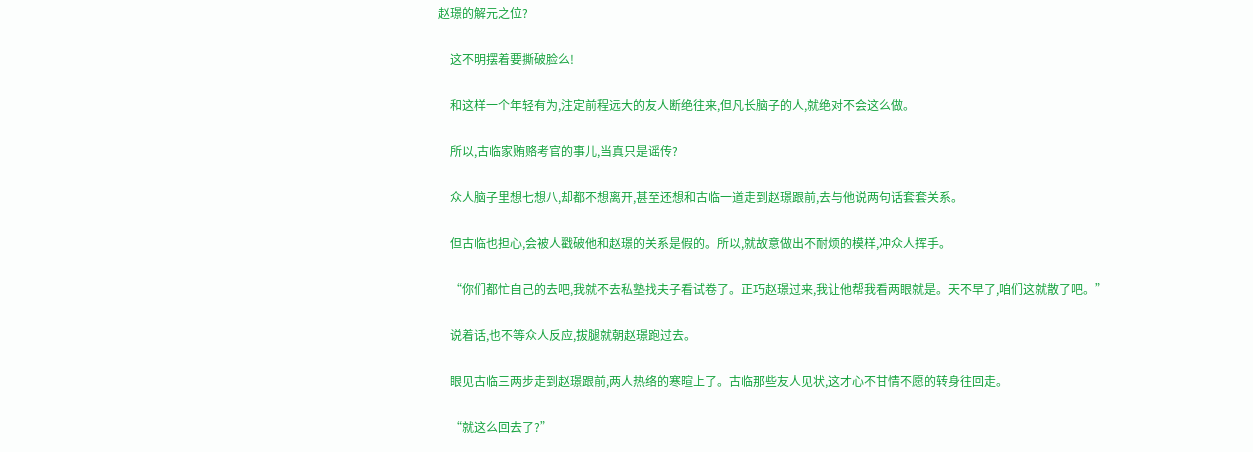赵璟的解元之位?

    这不明摆着要撕破脸么!

    和这样一个年轻有为,注定前程远大的友人断绝往来,但凡长脑子的人,就绝对不会这么做。

    所以,古临家贿赂考官的事儿,当真只是谣传?

    众人脑子里想七想八,却都不想离开,甚至还想和古临一道走到赵璟跟前,去与他说两句话套套关系。

    但古临也担心,会被人戳破他和赵璟的关系是假的。所以,就故意做出不耐烦的模样,冲众人挥手。

    “你们都忙自己的去吧,我就不去私塾找夫子看试卷了。正巧赵璟过来,我让他帮我看两眼就是。天不早了,咱们这就散了吧。”

    说着话,也不等众人反应,拔腿就朝赵璟跑过去。

    眼见古临三两步走到赵璟跟前,两人热络的寒暄上了。古临那些友人见状,这才心不甘情不愿的转身往回走。

    “就这么回去了?”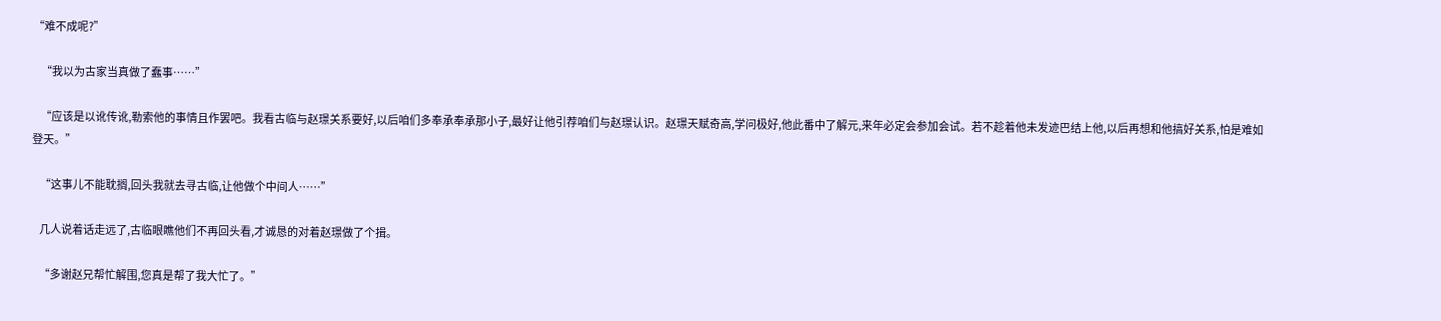“难不成呢?”

    “我以为古家当真做了蠢事……”

    “应该是以讹传讹,勒索他的事情且作罢吧。我看古临与赵璟关系要好,以后咱们多奉承奉承那小子,最好让他引荐咱们与赵璟认识。赵璟天赋奇高,学问极好,他此番中了解元,来年必定会参加会试。若不趁着他未发迹巴结上他,以后再想和他搞好关系,怕是难如登天。”

    “这事儿不能耽搁,回头我就去寻古临,让他做个中间人……”

    几人说着话走远了,古临眼瞧他们不再回头看,才诚恳的对着赵璟做了个揖。

    “多谢赵兄帮忙解围,您真是帮了我大忙了。”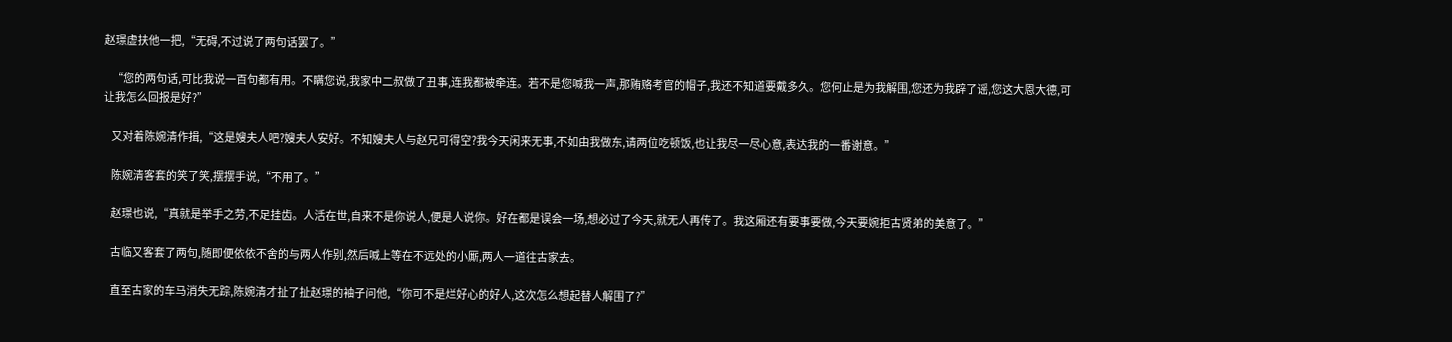赵璟虚扶他一把,“无碍,不过说了两句话罢了。”

    “您的两句话,可比我说一百句都有用。不瞒您说,我家中二叔做了丑事,连我都被牵连。若不是您喊我一声,那贿赂考官的帽子,我还不知道要戴多久。您何止是为我解围,您还为我辟了谣,您这大恩大德,可让我怎么回报是好?”

    又对着陈婉清作揖,“这是嫂夫人吧?嫂夫人安好。不知嫂夫人与赵兄可得空?我今天闲来无事,不如由我做东,请两位吃顿饭,也让我尽一尽心意,表达我的一番谢意。”

    陈婉清客套的笑了笑,摆摆手说,“不用了。”

    赵璟也说,“真就是举手之劳,不足挂齿。人活在世,自来不是你说人,便是人说你。好在都是误会一场,想必过了今天,就无人再传了。我这厢还有要事要做,今天要婉拒古贤弟的美意了。”

    古临又客套了两句,随即便依依不舍的与两人作别,然后喊上等在不远处的小厮,两人一道往古家去。

    直至古家的车马消失无踪,陈婉清才扯了扯赵璟的袖子问他,“你可不是烂好心的好人,这次怎么想起替人解围了?”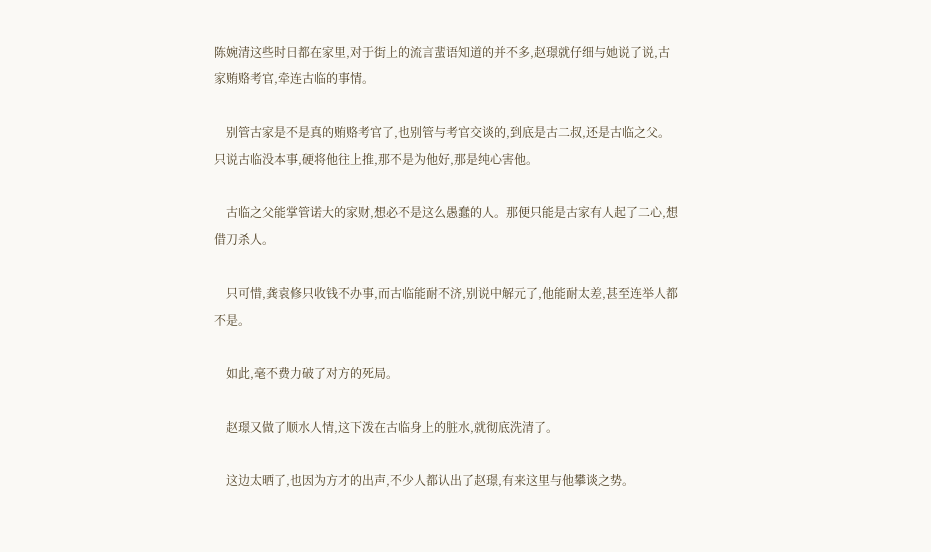陈婉清这些时日都在家里,对于街上的流言蜚语知道的并不多,赵璟就仔细与她说了说,古家贿赂考官,牵连古临的事情。

    别管古家是不是真的贿赂考官了,也别管与考官交谈的,到底是古二叔,还是古临之父。只说古临没本事,硬将他往上推,那不是为他好,那是纯心害他。

    古临之父能掌管诺大的家财,想必不是这么愚蠢的人。那便只能是古家有人起了二心,想借刀杀人。

    只可惜,龚袁修只收钱不办事,而古临能耐不济,别说中解元了,他能耐太差,甚至连举人都不是。

    如此,毫不费力破了对方的死局。

    赵璟又做了顺水人情,这下泼在古临身上的脏水,就彻底洗清了。

    这边太晒了,也因为方才的出声,不少人都认出了赵璟,有来这里与他攀谈之势。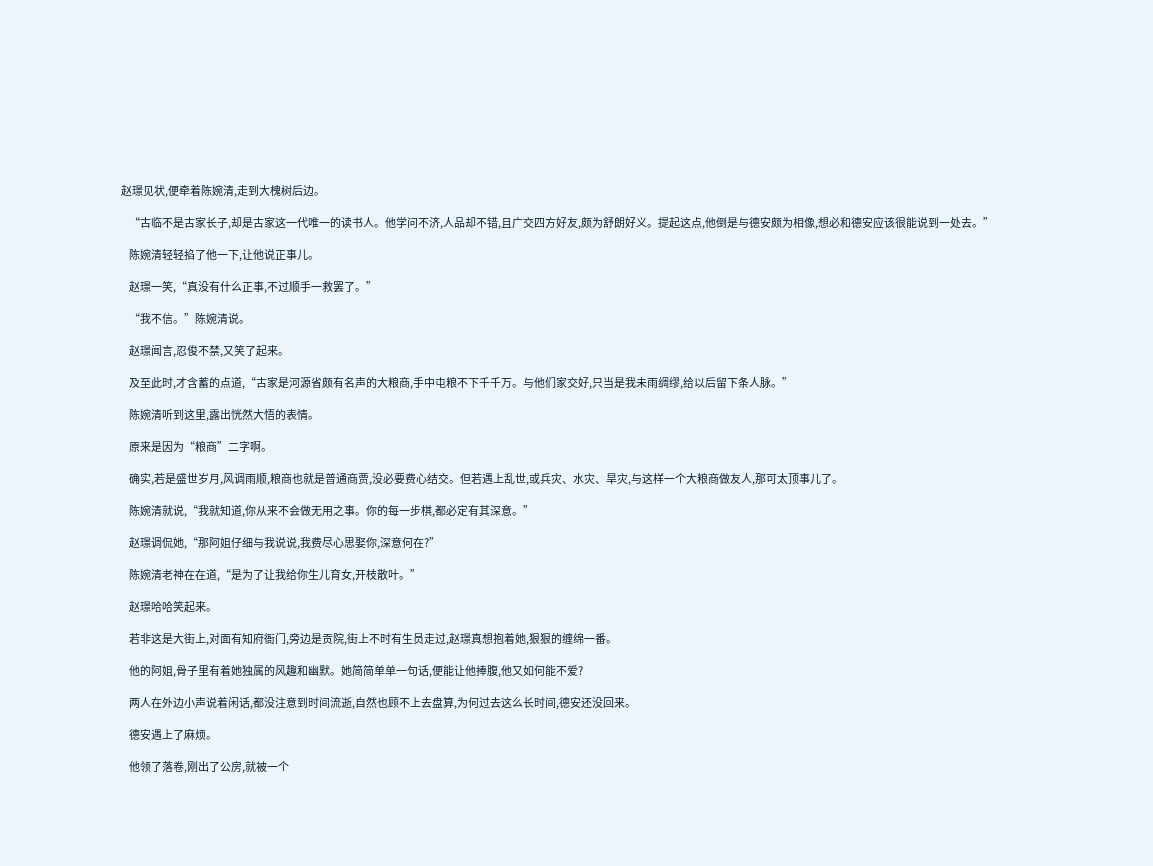赵璟见状,便牵着陈婉清,走到大槐树后边。

    “古临不是古家长子,却是古家这一代唯一的读书人。他学问不济,人品却不错,且广交四方好友,颇为舒朗好义。提起这点,他倒是与德安颇为相像,想必和德安应该很能说到一处去。”

    陈婉清轻轻掐了他一下,让他说正事儿。

    赵璟一笑,“真没有什么正事,不过顺手一救罢了。”

    “我不信。”陈婉清说。

    赵璟闻言,忍俊不禁,又笑了起来。

    及至此时,才含蓄的点道,“古家是河源省颇有名声的大粮商,手中屯粮不下千千万。与他们家交好,只当是我未雨绸缪,给以后留下条人脉。”

    陈婉清听到这里,露出恍然大悟的表情。

    原来是因为“粮商”二字啊。

    确实,若是盛世岁月,风调雨顺,粮商也就是普通商贾,没必要费心结交。但若遇上乱世,或兵灾、水灾、旱灾,与这样一个大粮商做友人,那可太顶事儿了。

    陈婉清就说,“我就知道,你从来不会做无用之事。你的每一步棋,都必定有其深意。”

    赵璟调侃她,“那阿姐仔细与我说说,我费尽心思娶你,深意何在?”

    陈婉清老神在在道,“是为了让我给你生儿育女,开枝散叶。”

    赵璟哈哈笑起来。

    若非这是大街上,对面有知府衙门,旁边是贡院,街上不时有生员走过,赵璟真想抱着她,狠狠的缠绵一番。

    他的阿姐,骨子里有着她独属的风趣和幽默。她简简单单一句话,便能让他捧腹,他又如何能不爱?

    两人在外边小声说着闲话,都没注意到时间流逝,自然也顾不上去盘算,为何过去这么长时间,德安还没回来。

    德安遇上了麻烦。

    他领了落卷,刚出了公房,就被一个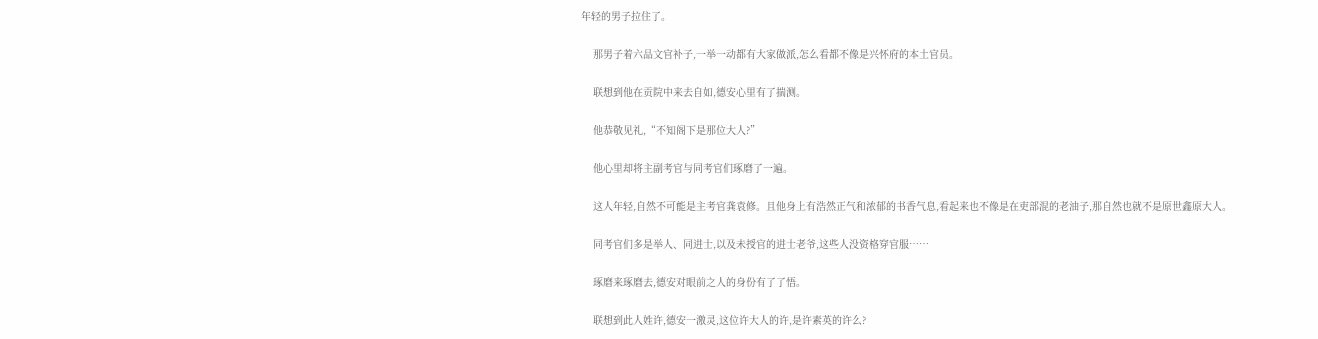年轻的男子拉住了。

    那男子着六品文官补子,一举一动都有大家做派,怎么看都不像是兴怀府的本土官员。

    联想到他在贡院中来去自如,德安心里有了揣测。

    他恭敬见礼,“不知阁下是那位大人?”

    他心里却将主副考官与同考官们琢磨了一遍。

    这人年轻,自然不可能是主考官龚袁修。且他身上有浩然正气和浓郁的书香气息,看起来也不像是在吏部混的老油子,那自然也就不是原世鑫原大人。

    同考官们多是举人、同进士,以及未授官的进士老爷,这些人没资格穿官服……

    琢磨来琢磨去,德安对眼前之人的身份有了了悟。

    联想到此人姓许,德安一激灵,这位许大人的许,是许素英的许么?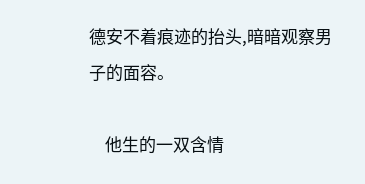德安不着痕迹的抬头,暗暗观察男子的面容。

    他生的一双含情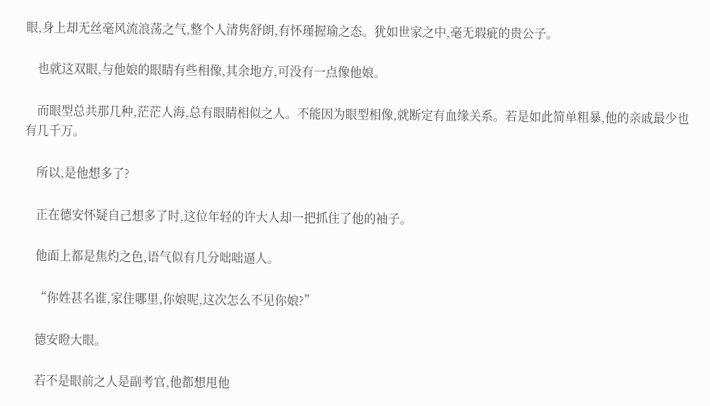眼,身上却无丝毫风流浪荡之气,整个人清隽舒朗,有怀瑾握瑜之态。犹如世家之中,毫无瑕疵的贵公子。

    也就这双眼,与他娘的眼睛有些相像,其余地方,可没有一点像他娘。

    而眼型总共那几种,茫茫人海,总有眼睛相似之人。不能因为眼型相像,就断定有血缘关系。若是如此简单粗暴,他的亲戚最少也有几千万。

    所以,是他想多了?

    正在德安怀疑自己想多了时,这位年轻的许大人却一把抓住了他的袖子。

    他面上都是焦灼之色,语气似有几分咄咄逼人。

    “你姓甚名谁,家住哪里,你娘呢,这次怎么不见你娘?”

    德安瞪大眼。

    若不是眼前之人是副考官,他都想甩他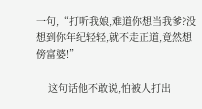一句,“打听我娘,难道你想当我爹?没想到你年纪轻轻,就不走正道,竟然想傍富婆!”

    这句话他不敢说,怕被人打出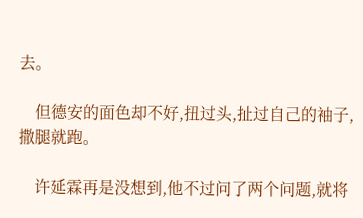去。

    但德安的面色却不好,扭过头,扯过自己的袖子,撒腿就跑。

    许延霖再是没想到,他不过问了两个问题,就将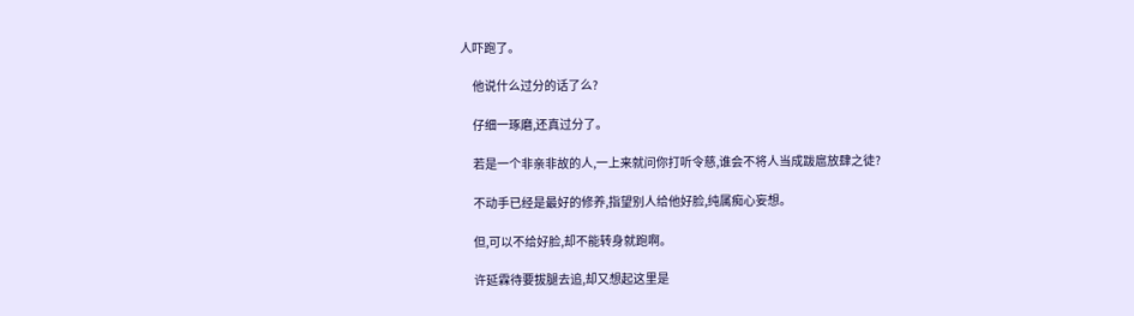人吓跑了。

    他说什么过分的话了么?

    仔细一琢磨,还真过分了。

    若是一个非亲非故的人,一上来就问你打听令慈,谁会不将人当成跋扈放肆之徒?

    不动手已经是最好的修养,指望别人给他好脸,纯属痴心妄想。

    但,可以不给好脸,却不能转身就跑啊。

    许延霖待要拔腿去追,却又想起这里是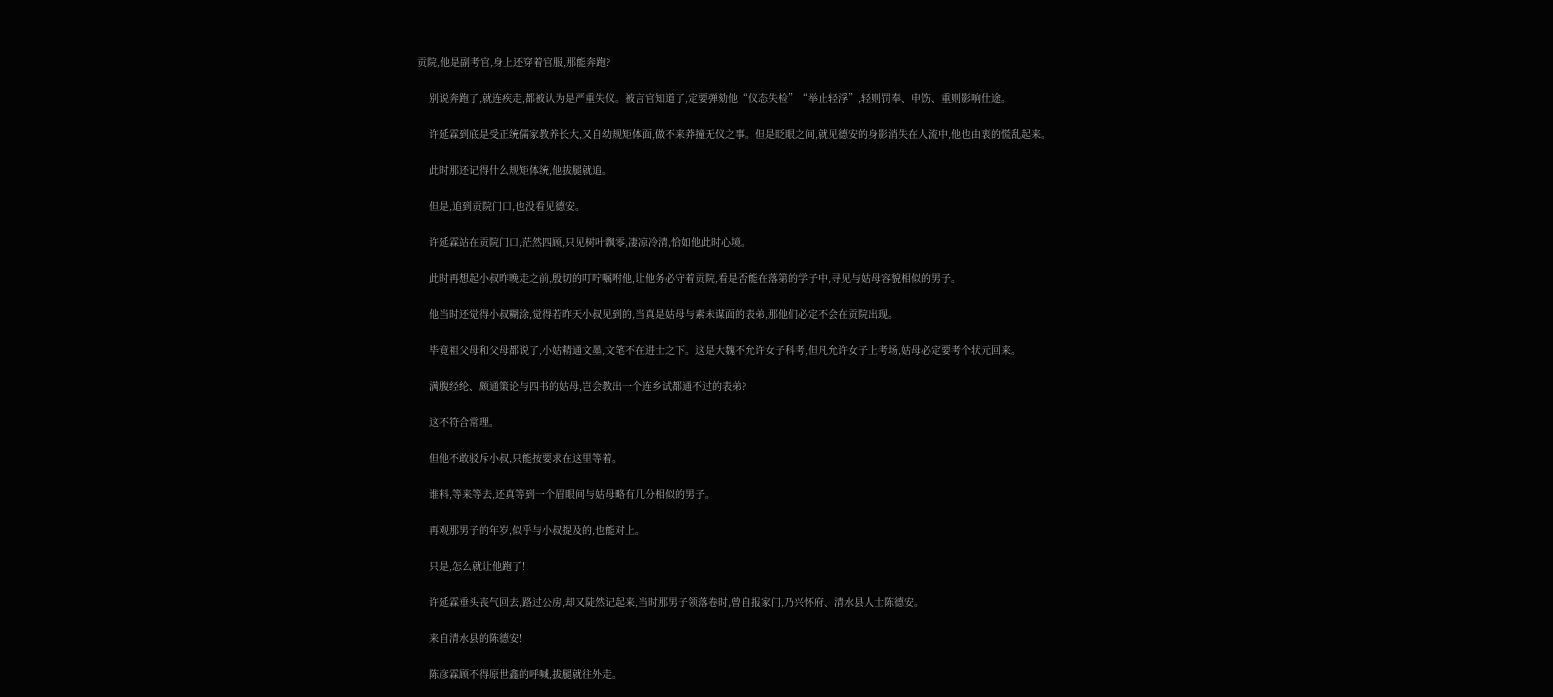贡院,他是副考官,身上还穿着官服,那能奔跑?

    别说奔跑了,就连疾走,都被认为是严重失仪。被言官知道了,定要弹劾他“仪态失检”“举止轻浮”,轻则罚奉、申饬、重则影响仕途。

    许延霖到底是受正统儒家教养长大,又自幼规矩体面,做不来莽撞无仪之事。但是眨眼之间,就见德安的身影消失在人流中,他也由衷的慌乱起来。

    此时那还记得什么规矩体统,他拔腿就追。

    但是,追到贡院门口,也没看见德安。

    许延霖站在贡院门口,茫然四顾,只见树叶飘零,凄凉冷清,恰如他此时心境。

    此时再想起小叔昨晚走之前,殷切的叮咛嘱咐他,让他务必守着贡院,看是否能在落第的学子中,寻见与姑母容貌相似的男子。

    他当时还觉得小叔糊涂,觉得若昨天小叔见到的,当真是姑母与素未谋面的表弟,那他们必定不会在贡院出现。

    毕竟祖父母和父母都说了,小姑精通文墨,文笔不在进士之下。这是大魏不允许女子科考,但凡允许女子上考场,姑母必定要考个状元回来。

    满腹经纶、颇通策论与四书的姑母,岂会教出一个连乡试都通不过的表弟?

    这不符合常理。

    但他不敢驳斥小叔,只能按要求在这里等着。

    谁料,等来等去,还真等到一个眉眼间与姑母略有几分相似的男子。

    再观那男子的年岁,似乎与小叔提及的,也能对上。

    只是,怎么就让他跑了!

    许延霖垂头丧气回去,路过公房,却又陡然记起来,当时那男子领落卷时,曾自报家门,乃兴怀府、清水县人士陈德安。

    来自清水县的陈德安!

    陈彦霖顾不得原世鑫的呼喊,拔腿就往外走。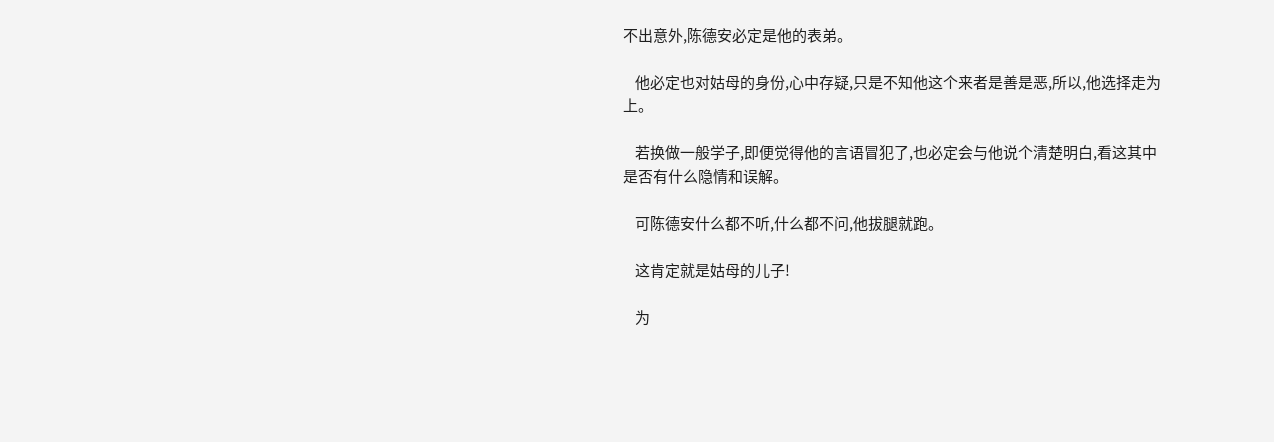不出意外,陈德安必定是他的表弟。

    他必定也对姑母的身份,心中存疑,只是不知他这个来者是善是恶,所以,他选择走为上。

    若换做一般学子,即便觉得他的言语冒犯了,也必定会与他说个清楚明白,看这其中是否有什么隐情和误解。

    可陈德安什么都不听,什么都不问,他拔腿就跑。

    这肯定就是姑母的儿子!

    为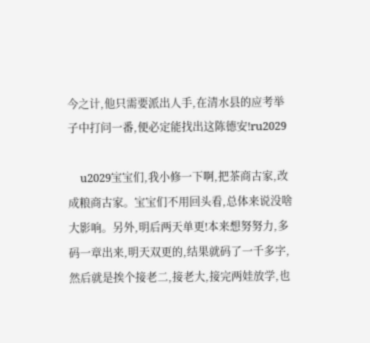今之计,他只需要派出人手,在清水县的应考举子中打问一番,便必定能找出这陈德安!ru2029

    u2029宝宝们,我小修一下啊,把茶商古家,改成粮商古家。宝宝们不用回头看,总体来说没啥大影响。另外,明后两天单更!本来想努努力,多码一章出来,明天双更的,结果就码了一千多字,然后就是挨个接老二,接老大,接完两娃放学,也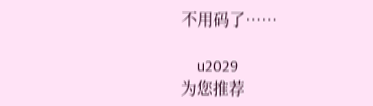不用码了……

    u2029
为您推荐